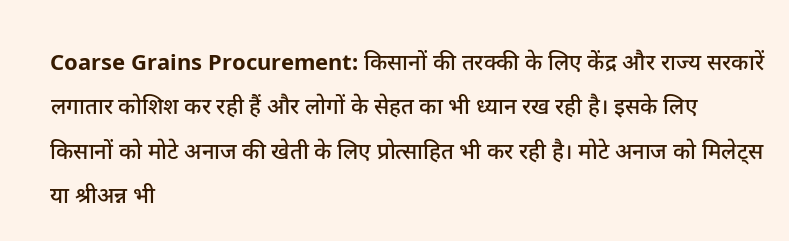Coarse Grains Procurement: किसानों की तरक्की के लिए केंद्र और राज्य सरकारें लगातार कोशिश कर रही हैं और लोगों के सेहत का भी ध्यान रख रही है। इसके लिए किसानों को मोटे अनाज की खेती के लिए प्रोत्साहित भी कर रही है। मोटे अनाज को मिलेट्स या श्रीअन्न भी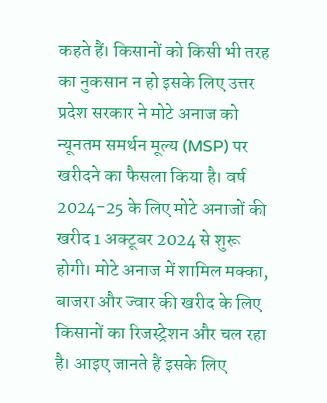कहते हैं। किसानों को किसी भी तरह का नुकसान न हो इसके लिए उत्तर प्रदेश सरकार ने मोटे अनाज को न्यूनतम समर्थन मूल्य (MSP) पर खरीदने का फैसला किया है। वर्ष 2024-25 के लिए मोटे अनाजों की खरीद 1 अक्टूबर 2024 से शुरू होगी। मोटे अनाज में शामिल मक्का, बाजरा और ज्वार की खरीद के लिए किसानों का रिजस्ट्रेशन और चल रहा है। आइए जानते हैं इसके लिए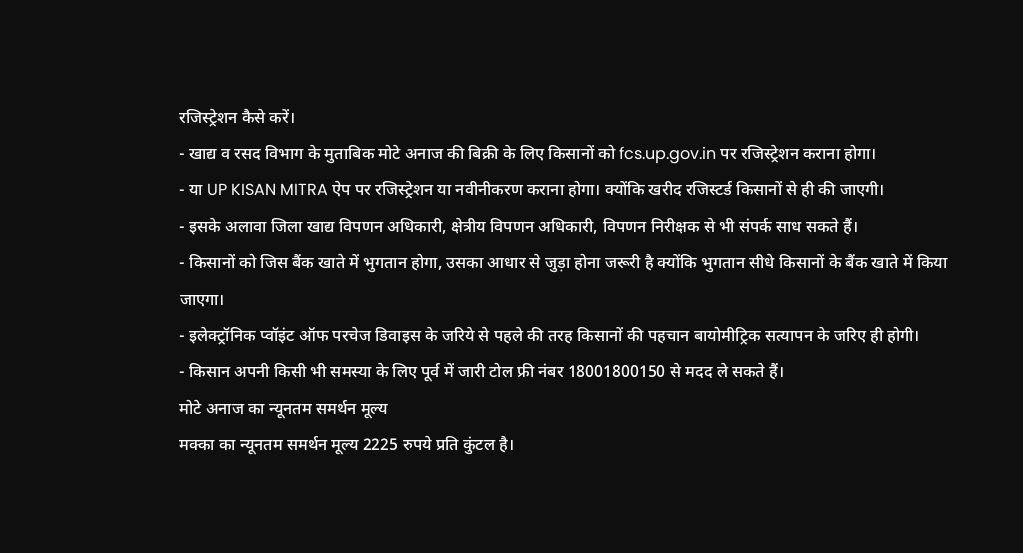रजिस्ट्रेशन कैसे करें।
- खाद्य व रसद विभाग के मुताबिक मोटे अनाज की बिक्री के लिए किसानों को fcs.up.gov.in पर रजिस्ट्रेशन कराना होगा।
- या UP KISAN MITRA ऐप पर रजिस्ट्रेशन या नवीनीकरण कराना होगा। क्योंकि खरीद रजिस्टर्ड किसानों से ही की जाएगी।
- इसके अलावा जिला खाद्य विपणन अधिकारी, क्षेत्रीय विपणन अधिकारी, विपणन निरीक्षक से भी संपर्क साध सकते हैं।
- किसानों को जिस बैंक खाते में भुगतान होगा, उसका आधार से जुड़ा होना जरूरी है क्योंकि भुगतान सीधे किसानों के बैंक खाते में किया जाएगा।
- इलेक्ट्रॉनिक प्वॉइंट ऑफ परचेज डिवाइस के जरिये से पहले की तरह किसानों की पहचान बायोमीट्रिक सत्यापन के जरिए ही होगी।
- किसान अपनी किसी भी समस्या के लिए पूर्व में जारी टोल फ्री नंबर 18001800150 से मदद ले सकते हैं।
मोटे अनाज का न्यूनतम समर्थन मूल्य
मक्का का न्यूनतम समर्थन मूल्य 2225 रुपये प्रति कुंटल है।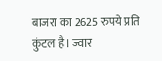बाजरा का 2625 रुपये प्रति कुंटल है। ज्वार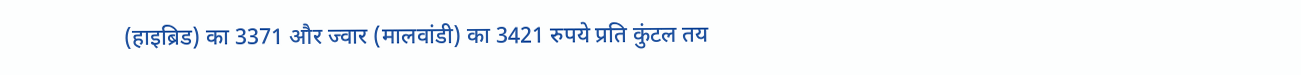(हाइब्रिड) का 3371 और ज्वार (मालवांडी) का 3421 रुपये प्रति कुंटल तय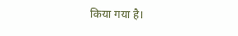किया गया है।